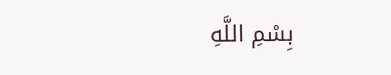بِسْمِ اللَّهِ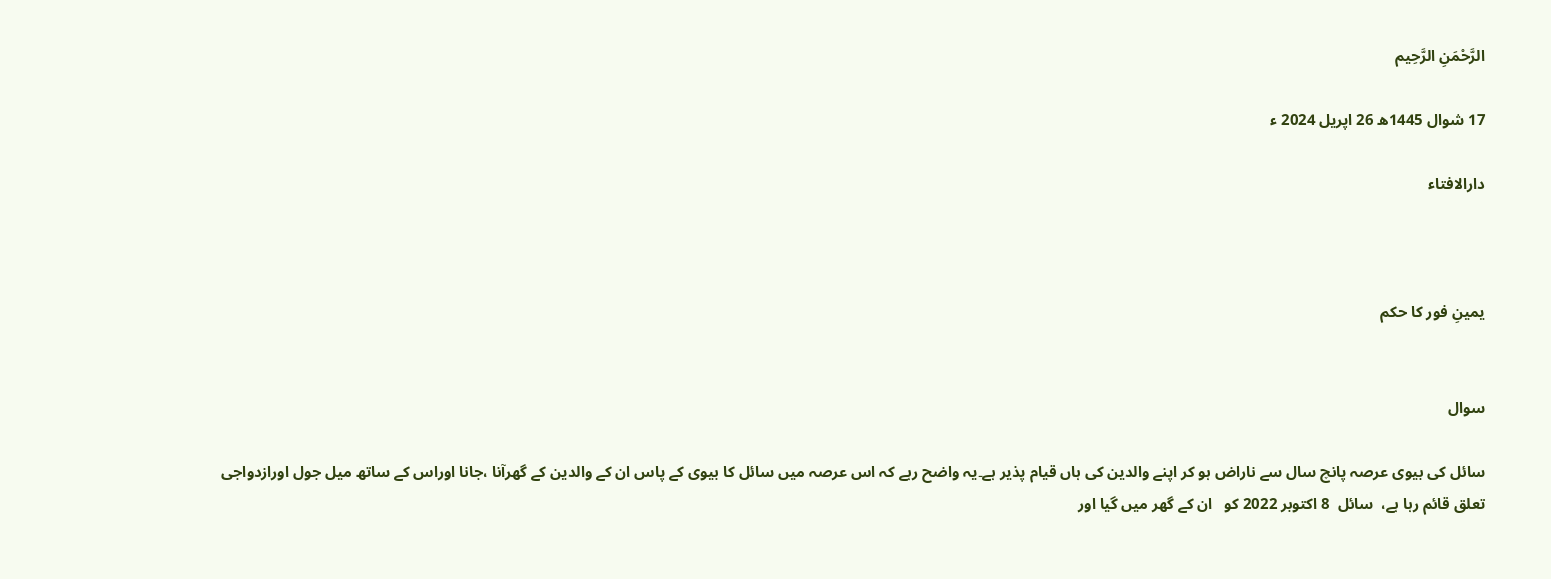الرَّحْمَنِ الرَّحِيم

17 شوال 1445ھ 26 اپریل 2024 ء

دارالافتاء



يمينِ فور كا حكم


سوال

سائل کی بیوی عرصہ پانچ سال سے ناراض ہو کر اپنے والدین کی ہاں قیام پذیر ہے۔یہ واضح رہے کہ اس عرصہ میں سائل کا بیوی کے پاس ان کے والدین کے گھرآنا ،جانا اوراس کے ساتھ میل جول اورازدواجی تعلق قائم رہا ہے،  سائل  8 اکتوبر 2022 کو   ان کے گھر میں گیا اور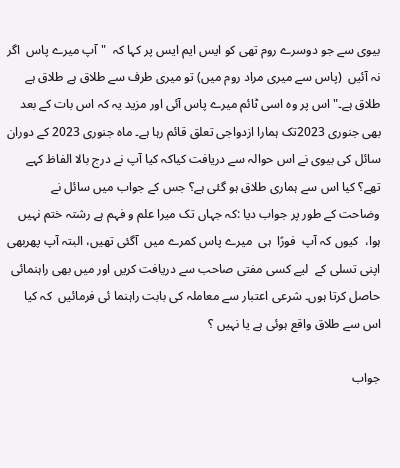بیوی سے جو دوسرے روم تھی کو ایس ایم ایس پر کہا کہ  "آپ میرے پاس  اگر نہ آئیں  (پاس سے میری مراد روم میں) تو میری طرف سے طلاق ہے طلاق ہے طلاق ہے۔" اس پر وہ اسی ٹائم میرے پاس آئی اور مزید یہ کہ اس بات کے بعد بھی جنوری 2023تک ہمارا ازدواجی تعلق قائم رہا ہے۔ ماہ جنوری 2023 کے دوران سائل کی بیوی نے اس حوالہ سے دریافت کیاکہ کیا آپ نے درج بالا الفاظ کہے تھے؟ کیا اس سے ہماری طلاق ہو گئی ہے؟ جس کے جواب میں سائل نے  وضاحت کے طور پر جواب دیا :کہ جہاں تک میرا علم و فہم ہے رشتہ ختم نہیں ہوا،  کیوں کہ آپ  فورًا  ہی  میرے پاس کمرے میں  آگئی تھیں، البتہ آپ پھربھی اپنی تسلی کے  لیے کسی مفتی صاحب سے دریافت کریں اور میں بھی راہنمائی حاصل کرتا ہوں۔ شرعی اعتبار سے معاملہ کی بابت راہنما ئی فرمائیں  کہ کیا اس سے طلاق واقع ہوئی ہے یا نہیں ؟

جواب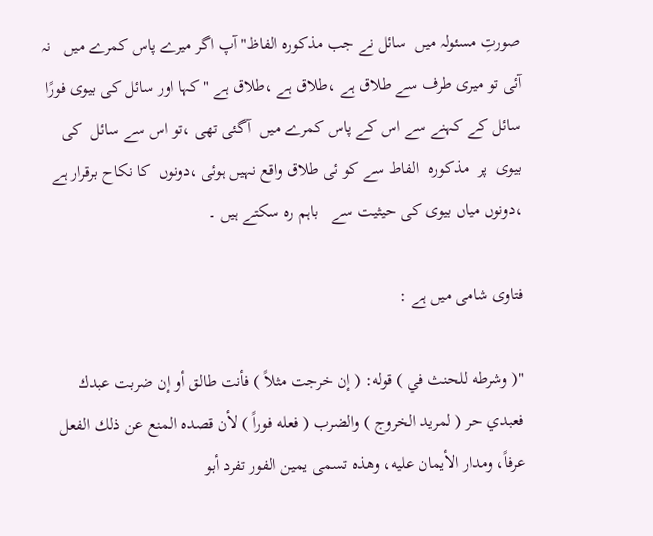صورتِ مسئولہ میں  سائل نے جب مذکورہ الفاظ"آپ اگر میرے پاس کمرے میں   نہ آئی تو میری طرف سے طلاق ہے ،طلاق ہے ،طلاق ہے "کہا اور سائل کی بیوی فورًا  سائل کے کہنے سے اس کے پاس کمرے میں  آگئی تھی ،تو اس سے سائل  کی بیوی  پر  مذکورہ  الفاط سے کو ئی طلاق واقع نہیں ہوئی ،دونوں  کا نکاح برقرار ہے ،دونوں میاں بیوی کی حیثیت سے   باہم رہ سکتے ہیں ۔

فتاوی شامی میں ہے :

"( وشرطه للحنث في ) قوله: ( إن خرجت مثلاً ) فأنت طالق أو إن ضربت عبدك فعبدي حر ( لمريد الخروج ) والضرب ( فعله فوراً ) لأن قصده المنع عن ذلك الفعل عرفاً، ومدار الأيمان عليه، وهذه تسمى يمين الفور تفرد أبو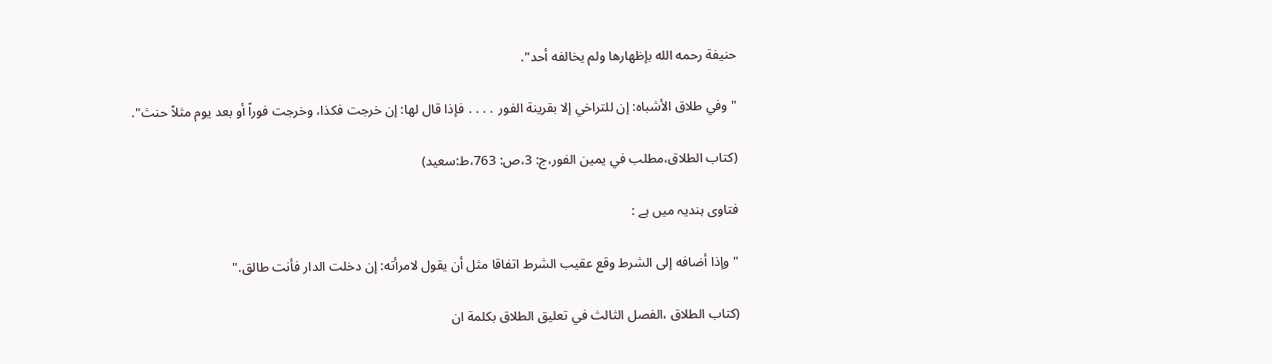حنيفة رحمه الله بإظهارها ولم يخالفه أحد".

"وفي طلاق الأشباه: إن للتراخي إلا بقرینة الفور ․․․․ فإذا قال لها: إن خرجت فکذا، وخرجت فوراً أو بعد یوم مثلاً حنث".

(کتاب الطلاق،مطلب في يمين الفور،ج: 3،ص: 763،ط:سعید)

فتاوی ہندیہ میں ہے :

"وإذا أضافه إلى الشرط وقع ‌عقيب ‌الشرط اتفاقا مثل أن يقول لامرأته: إن دخلت الدار فأنت طالق."

(كتاب الطلاق ،الفصل الثالث في تعليق الطلاق بكلمة ان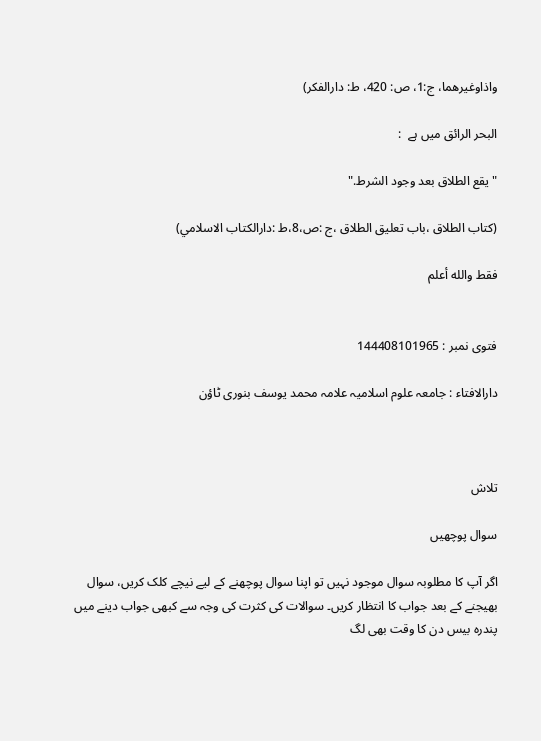واذاوغيرهما، ج:1، ص: 420، ط: دارالفكر)

البحر الرائق میں ہے  :

"يقع ‌الطلاق ‌بعد ‌وجود ‌الشرط."

(كتاب الطلاق ،باب تعليق الطلاق ،ج :ص،8،ط :دارالكتاب الاسلامي)

فقط والله أعلم


فتوی نمبر : 144408101965

دارالافتاء : جامعہ علوم اسلامیہ علامہ محمد یوسف بنوری ٹاؤن



تلاش

سوال پوچھیں

اگر آپ کا مطلوبہ سوال موجود نہیں تو اپنا سوال پوچھنے کے لیے نیچے کلک کریں، سوال بھیجنے کے بعد جواب کا انتظار کریں۔ سوالات کی کثرت کی وجہ سے کبھی جواب دینے میں پندرہ بیس دن کا وقت بھی لگ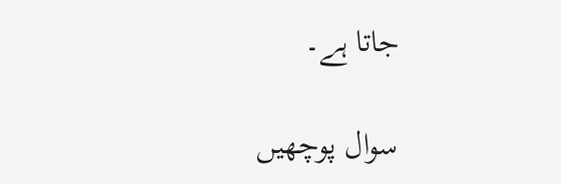جاتا ہے۔

سوال پوچھیں